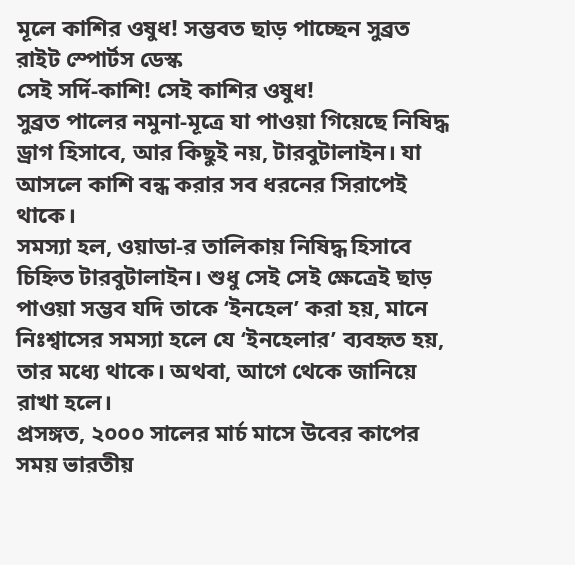মূলে কাশির ওষুধ! সম্ভবত ছাড় পাচ্ছেন সুব্রত
রাইট স্পোর্টস ডেস্ক
সেই সর্দি-কাশি! সেই কাশির ওষুধ!
সুব্রত পালের নমুনা-মূত্রে যা পাওয়া গিয়েছে নিষিদ্ধ ড্রাগ হিসাবে, আর কিছুই নয়, টারবুটালাইন। যা আসলে কাশি বন্ধ করার সব ধরনের সিরাপেই থাকে।
সমস্যা হল, ওয়াডা-র তালিকায় নিষিদ্ধ হিসাবে চিহ্নিত টারবুটালাইন। শুধু সেই সেই ক্ষেত্রেই ছাড় পাওয়া সম্ভব যদি তাকে ‘ইনহেল’ করা হয়, মানে নিঃশ্বাসের সমস্যা হলে যে ‘ইনহেলার’ ব্যবহৃত হয়, তার মধ্যে থাকে। অথবা, আগে থেকে জানিয়ে রাখা হলে।
প্রসঙ্গত, ২০০০ সালের মার্চ মাসে উবের কাপের সময় ভারতীয়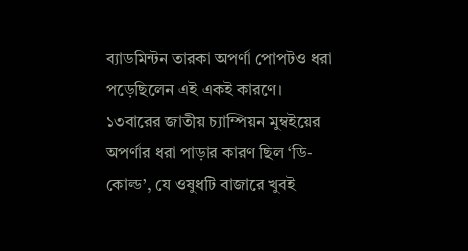ব্যাডমিন্টন তারকা অপর্ণা পোপটও ধরা পড়েছিলেন এই একই কারণে। ১৩বারের জাতীয় চ্যাম্পিয়ন মুম্বইয়ের অপর্ণার ধরা পাড়ার কারণ ছিল ‘ডি-কোল্ড’, যে ওষুধটি বাজারে খুবই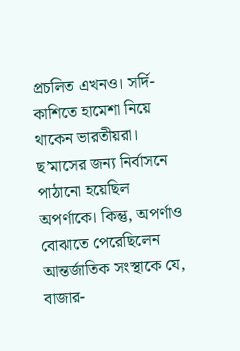প্রচলিত এখনও। সর্দি-কাশিতে হামেশা নিয়ে থাকেন ভারতীয়রা। ছ’মাসের জন্য নির্বাসনে পাঠানো হয়েছিল অপর্ণাকে। কিন্তু, অপর্ণাও বোঝাতে পেরেছিলেন আন্তর্জাতিক সংস্থাকে যে, বাজার-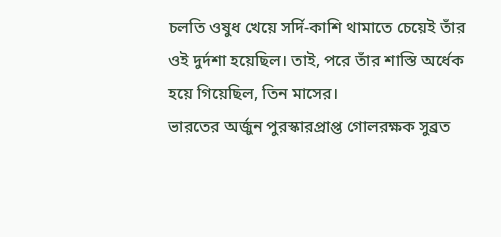চলতি ওষুধ খেয়ে সর্দি-কাশি থামাতে চেয়েই তাঁর ওই দুর্দশা হয়েছিল। তাই, পরে তাঁর শাস্তি অর্ধেক হয়ে গিয়েছিল, তিন মাসের।
ভারতের অর্জুন পুরস্কারপ্রাপ্ত গোলরক্ষক সুব্রত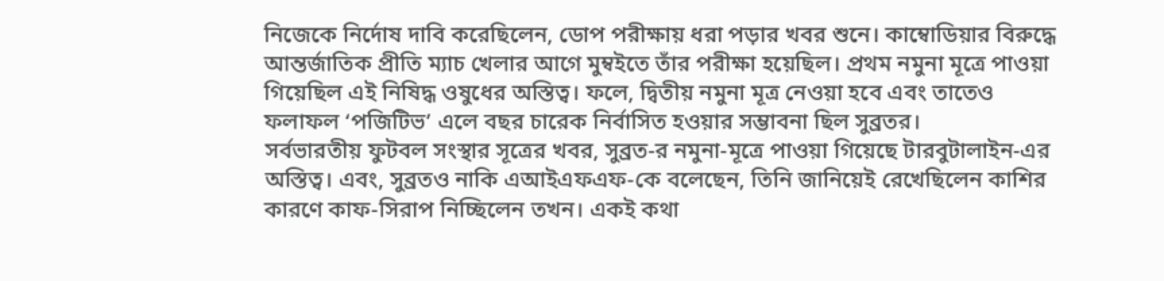নিজেকে নির্দোষ দাবি করেছিলেন, ডোপ পরীক্ষায় ধরা পড়ার খবর শুনে। কাম্বোডিয়ার বিরুদ্ধে আন্তর্জাতিক প্রীতি ম্যাচ খেলার আগে মুম্বইতে তাঁর পরীক্ষা হয়েছিল। প্রথম নমুনা মূত্রে পাওয়া গিয়েছিল এই নিষিদ্ধ ওষুধের অস্তিত্ব। ফলে, দ্বিতীয় নমুনা মূত্র নেওয়া হবে এবং তাতেও ফলাফল ‘পজিটিভ’ এলে বছর চারেক নির্বাসিত হওয়ার সম্ভাবনা ছিল সুব্রতর।
সর্বভারতীয় ফুটবল সংস্থার সূত্রের খবর, সুব্রত-র নমুনা-মূত্রে পাওয়া গিয়েছে টারবুটালাইন-এর অস্তিত্ব। এবং, সুব্রতও নাকি এআইএফএফ-কে বলেছেন, তিনি জানিয়েই রেখেছিলেন কাশির কারণে কাফ-সিরাপ নিচ্ছিলেন তখন। একই কথা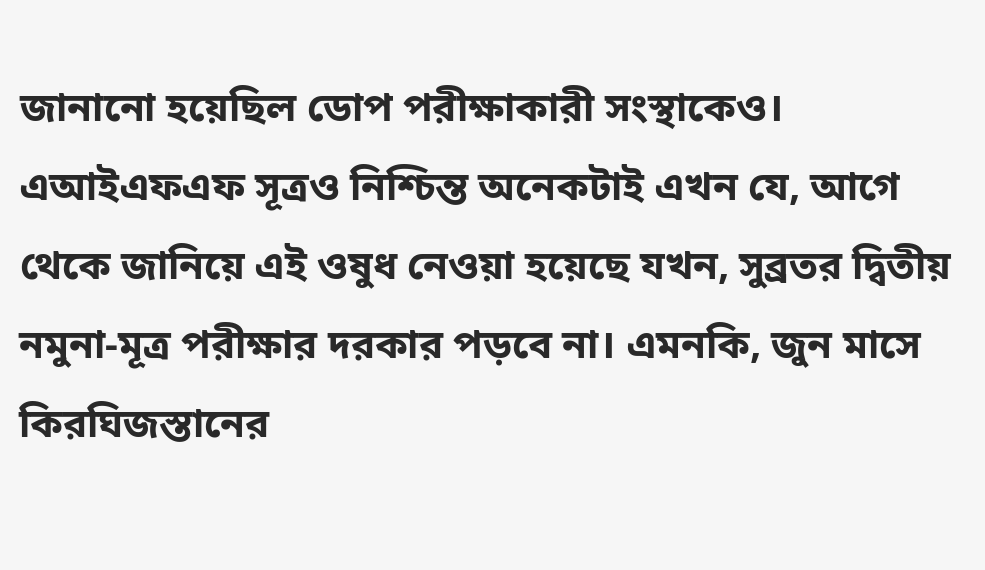জানানো হয়েছিল ডোপ পরীক্ষাকারী সংস্থাকেও।
এআইএফএফ সূত্রও নিশ্চিন্ত অনেকটাই এখন যে, আগে থেকে জানিয়ে এই ওষুধ নেওয়া হয়েছে যখন, সুব্রতর দ্বিতীয় নমুনা-মূত্র পরীক্ষার দরকার পড়বে না। এমনকি, জুন মাসে কিরঘিজস্তানের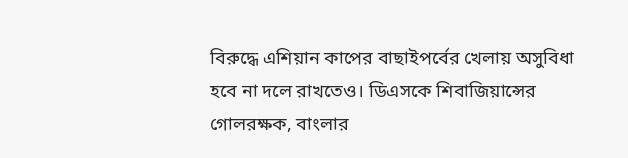বিরুদ্ধে এশিয়ান কাপের বাছাইপর্বের খেলায় অসুবিধা হবে না দলে রাখতেও। ডিএসকে শিবাজিয়ান্সের গোলরক্ষক, বাংলার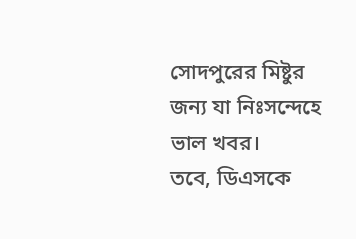সোদপুরের মিষ্টুর জন্য যা নিঃসন্দেহে ভাল খবর।
তবে, ডিএসকে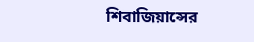শিবাজিয়ান্সের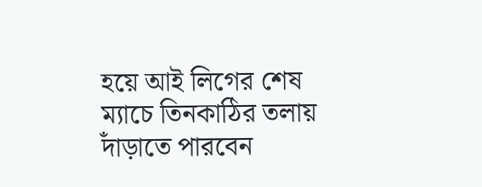হয়ে আই লিগের শেষ ম্যাচে তিনকাঠির তলায় দাঁড়াতে পারবেন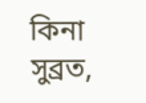কিনা সুব্রত,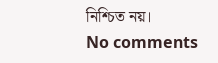নিশ্চিত নয়।
No comments